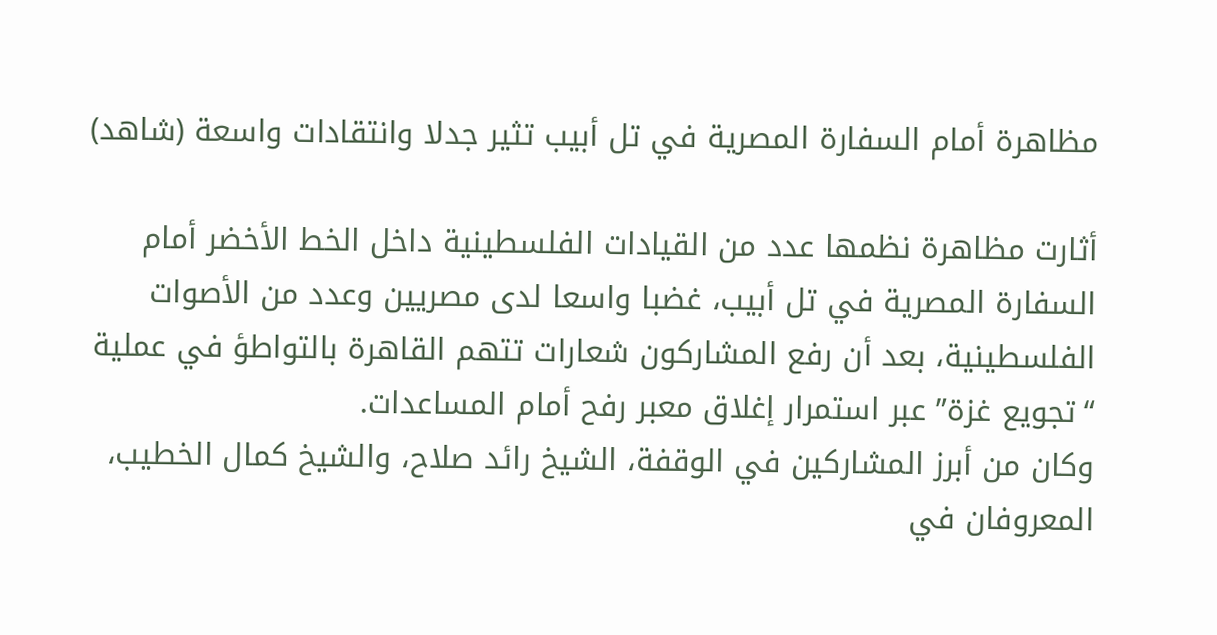مظاهرة أمام السفارة المصرية في تل أبيب تثير جدلا وانتقادات واسعة (شاهد)

أثارت مظاهرة نظمها عدد من القيادات الفلسطينية داخل الخط الأخضر أمام السفارة المصرية في تل أبيب، غضبا واسعا لدى مصريين وعدد من الأصوات الفلسطينية، بعد أن رفع المشاركون شعارات تتهم القاهرة بالتواطؤ في عملية “تجويع غزة” عبر استمرار إغلاق معبر رفح أمام المساعدات.
وكان من أبرز المشاركين في الوقفة، الشيخ رائد صلاح، والشيخ كمال الخطيب، المعروفان في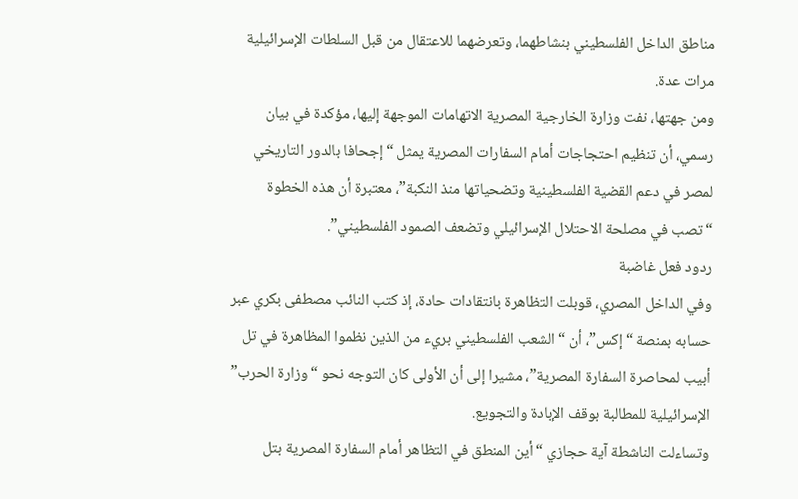مناطق الداخل الفلسطيني بنشاطهما، وتعرضهما للاعتقال من قبل السلطات الإسرائيلية مرات عدة.
ومن جهتها، نفت وزارة الخارجية المصرية الاتهامات الموجهة إليها، مؤكدة في بيان رسمي، أن تنظيم احتجاجات أمام السفارات المصرية يمثل “إجحافا بالدور التاريخي لمصر في دعم القضية الفلسطينية وتضحياتها منذ النكبة”، معتبرة أن هذه الخطوة “تصب في مصلحة الاحتلال الإسرائيلي وتضعف الصمود الفلسطيني”.
ردود فعل غاضبة
وفي الداخل المصري، قوبلت التظاهرة بانتقادات حادة، إذ كتب النائب مصطفى بكري عبر حسابه بمنصة “إكس”، أن “الشعب الفلسطيني بريء من الذين نظموا المظاهرة في تل أبيب لمحاصرة السفارة المصرية”، مشيرا إلى أن الأولى كان التوجه نحو “وزارة الحرب” الإسرائيلية للمطالبة بوقف الإبادة والتجويع.
وتساءلت الناشطة آية حجازي “أين المنطق في التظاهر أمام السفارة المصرية بتل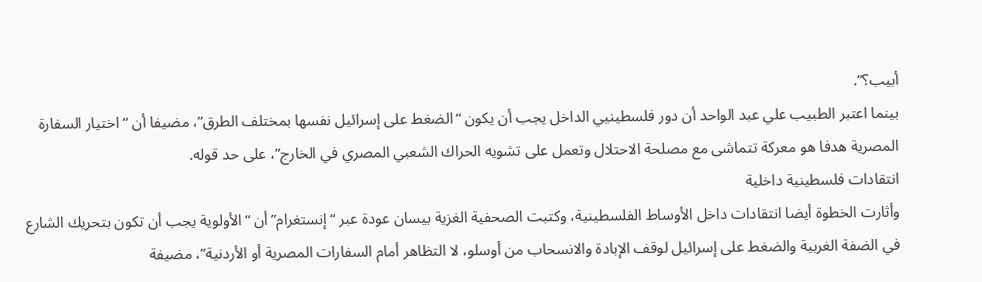أبيب؟”.
بينما اعتبر الطبيب علي عبد الواحد أن دور فلسطينيي الداخل يجب أن يكون “الضغط على إسرائيل نفسها بمختلف الطرق”، مضيفا أن “اختيار السفارة المصرية هدفا هو معركة تتماشى مع مصلحة الاحتلال وتعمل على تشويه الحراك الشعبي المصري في الخارج”، على حد قوله.
انتقادات فلسطينية داخلية
وأثارت الخطوة أيضا انتقادات داخل الأوساط الفلسطينية، وكتبت الصحفية الغزية بيسان عودة عبر “إنستغرام” أن “الأولوية يجب أن تكون بتحريك الشارع في الضفة الغربية والضغط على إسرائيل لوقف الإبادة والانسحاب من أوسلو، لا التظاهر أمام السفارات المصرية أو الأردنية”، مضيفة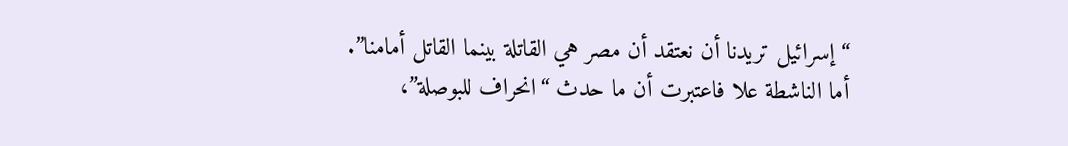“إسرائيل تريدنا أن نعتقد أن مصر هي القاتلة بينما القاتل أمامنا”.
أما الناشطة علا فاعتبرت أن ما حدث “انحراف للبوصلة”،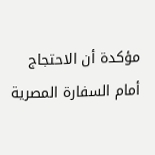مؤكدة أن الاحتجاج أمام السفارة المصرية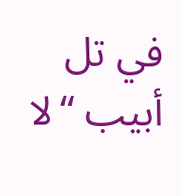في تل أبيب “لا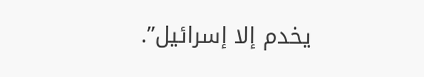يخدم إلا إسرائيل”.